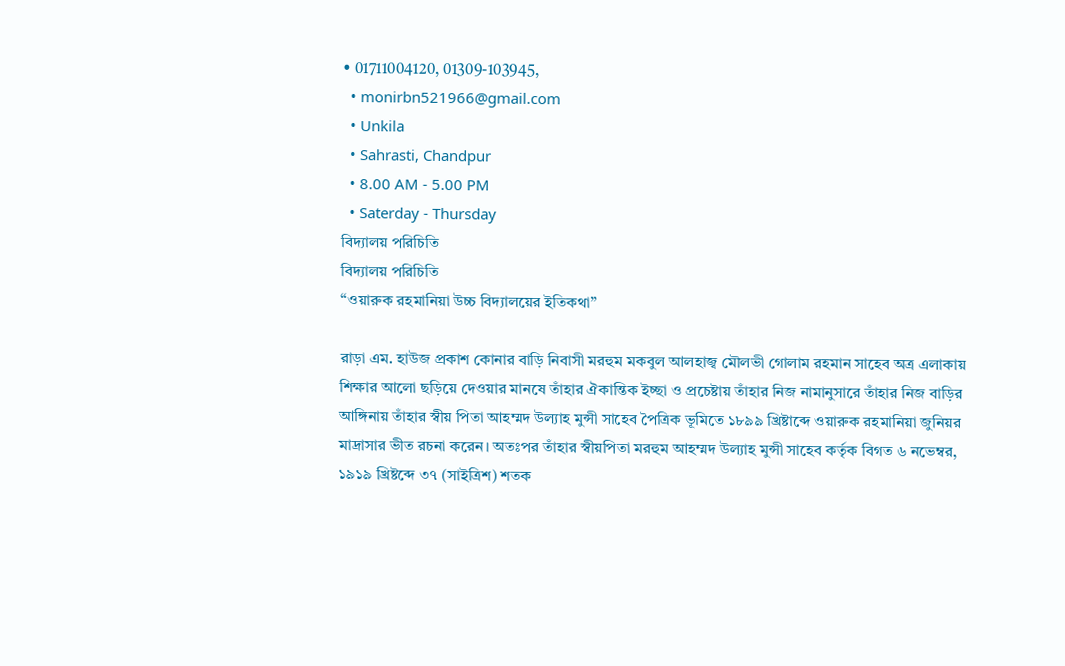• 01711004120, 01309-103945,
  • monirbn521966@gmail.com
  • Unkila
  • Sahrasti, Chandpur
  • 8.00 AM - 5.00 PM
  • Saterday - Thursday
বিদ্যালয় পরিচিতি
বিদ্যালয় পরিচিতি
“ওয়ারুক রহমানিয়া উচ্চ বিদ্যালয়ের ইতিকথা”

রাড়া এম. হাউজ প্রকাশ কোনার বাড়ি নিবাসী মরহুম মকবুল আলহাজ্ব মৌলভী গোলাম রহমান সাহেব অত্র এলাকায় শিক্ষার আলো ছড়িয়ে দেওয়ার মানষে তাঁহার ঐকান্তিক ইচ্ছা ও প্রচেষ্টায় তাঁহার নিজ নামানুসারে তাঁহার নিজ বাড়ির আঙ্গিনায় তাঁহার স্বীয় পিতা আহম্মদ উল্যাহ মুন্সী সাহেব পৈত্রিক ভূমিতে ১৮৯৯ খ্রিষ্টাব্দে ওয়ারুক রহমানিয়া জুনিয়র মাদ্রাসার ভীত রচনা করেন। অতঃপর তাঁহার স্বীয়পিতা মরহুম আহম্মদ উল্যাহ মুন্সী সাহেব কর্তৃক বিগত ৬ নভেম্বর, ১৯১৯ খ্রিষ্টব্দে ৩৭ (সাইত্রিশ) শতক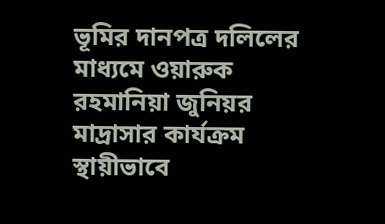ভূমির দানপত্র দলিলের মাধ্যমে ওয়ারুক রহমানিয়া জুনিয়র মাদ্রাসার কার্যক্রম স্থায়ীভাবে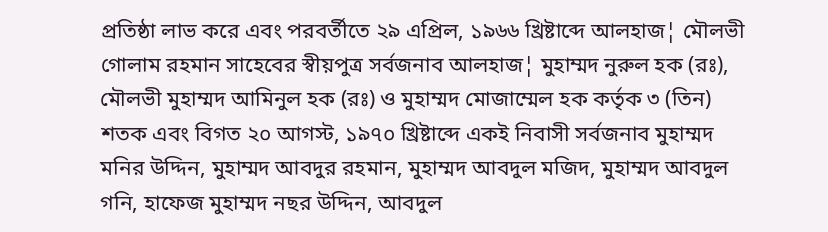প্রতিষ্ঠা লাভ করে এবং পরবর্তীতে ২৯ এপ্রিল, ১৯৬৬ খ্রিষ্টাব্দে আলহাজ¦ মৌলভী গোলাম রহমান সাহেবের স্বীয়পুত্র সর্বজনাব আলহাজ¦ মুহাম্মদ নুরুল হক (রঃ), মৌলভী মুহাম্মদ আমিনুল হক (রঃ) ও মুহাম্মদ মোজাম্মেল হক কর্তৃক ৩ (তিন) শতক এবং বিগত ২০ আগস্ট, ১৯৭০ খ্রিষ্টাব্দে একই নিবাসী সর্বজনাব মুহাম্মদ মনির উদ্দিন, মুহাম্মদ আবদুর রহমান, মুহাম্মদ আবদুল মজিদ, মুহাম্মদ আবদুল গনি, হাফেজ মুহাম্মদ নছর উদ্দিন, আবদুল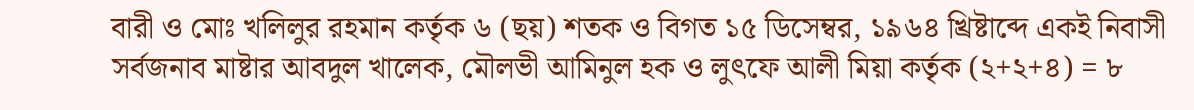বারী ও মোঃ খলিলুর রহমান কর্তৃক ৬ (ছয়) শতক ও বিগত ১৫ ডিসেম্বর, ১৯৬৪ খ্রিষ্টাব্দে একই নিবাসী সর্বজনাব মাষ্টার আবদুল খালেক, মৌলভী আমিনুল হক ও লুৎফে আলী মিয়া কর্তৃক (২+২+৪) = ৮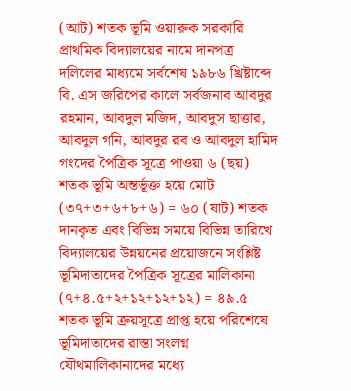(আট) শতক ভূমি ওয়ারুক সরকারি প্রাথমিক বিদ্যালয়ের নামে দানপত্র দলিলের মাধ্যমে সর্বশেষ ১৯৮৬ খ্রিষ্টাব্দে বি. এস জরিপের কালে সর্বজনাব আবদুর রহমান, আবদুল মজিদ, আবদুস ছাত্তার, আবদুল গনি, আবদুর রব ও আবদুল হামিদ গংদের পৈত্রিক সূত্রে পাওয়া ৬ (ছয়) শতক ভূমি অন্তর্ভূক্ত হয়ে মোট (৩৭+৩+৬+৮+৬) = ৬০ (ষাট) শতক দানকৃত এবং বিভিন্ন সময়ে বিভিন্ন তারিখে বিদ্যালয়ের উন্নয়নের প্রয়োজনে সংশ্লিষ্ট ভূমিদাতাদের পৈত্রিক সূত্রের মালিকানা (৭+৪.৫+২+১২+১২+১২) = ৪৯.৫ শতক ভূমি ক্রয়সূত্রে প্রাপ্ত হয়ে পরিশেষে ভূমিদাতাদের রাস্তা সংলগ্ন যৌথমালিকানাদের মধ্যে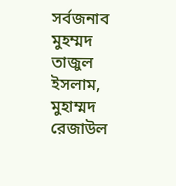সর্বজনাব মুহম্মদ তাজুল ইসলাম, মুহাম্মদ রেজাউল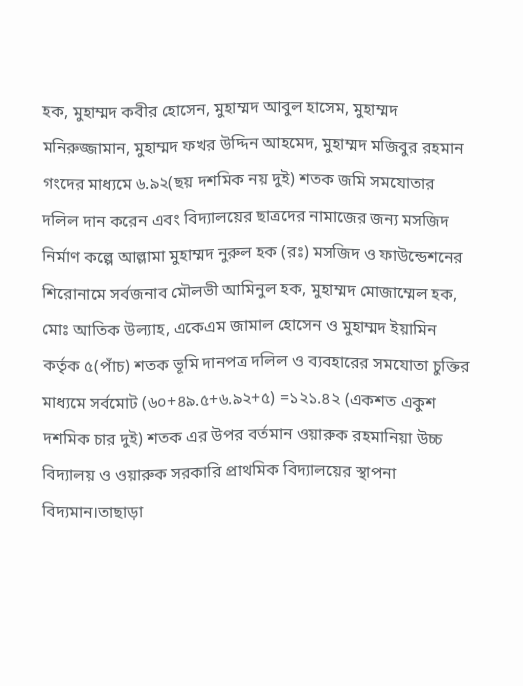হক, মুহাম্মদ কবীর হোসেন, মুহাম্মদ আবুল হাসেম, মুহাম্মদ মনিরুজ্জামান, মুহাম্মদ ফখর উদ্দিন আহমেদ, মুহাম্মদ মজিবুর রহমান গংদের মাধ্যমে ৬.৯২(ছয় দশমিক নয় দুই) শতক জমি সমযোতার দলিল দান করেন এবং বিদ্যালয়ের ছাত্রদের নামাজের জন্য মসজিদ নির্মাণ কল্পে আল্লামা মুহাম্মদ নুরুল হক (রঃ) মসজিদ ও ফাউন্ডেশনের শিরোনামে সর্বজনাব মৌলভী আমিনুল হক, মুহাম্মদ মোজাম্মেল হক, মোঃ আতিক উল্যাহ, একেএম জামাল হোসেন ও মুহাম্মদ ইয়ামিন কর্তৃক ৫(পাঁচ) শতক ভূমি দানপত্র দলিল ও ব্যবহারের সমযোতা চুক্তির মাধ্যমে সর্বমোট (৬০+৪৯.৫+৬.৯২+৫) =১২১.৪২ (একশত একুশ দশমিক চার দুই) শতক এর উপর বর্তমান ওয়ারুক রহমানিয়া উচ্চ বিদ্যালয় ও ওয়ারুক সরকারি প্রাথমিক বিদ্যালয়ের স্থাপনা বিদ্যমান।তাছাড়া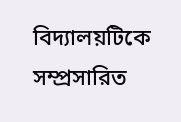বিদ্যালয়টিকে সম্প্রসারিত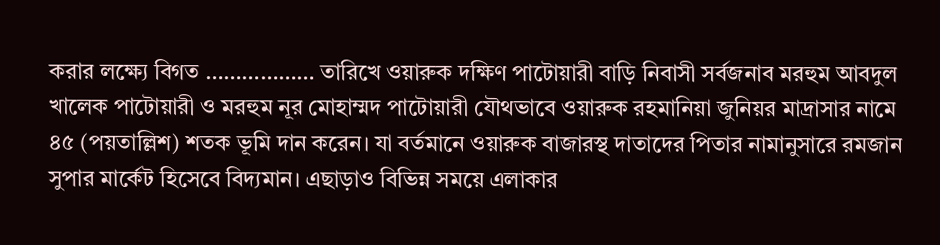করার লক্ষ্যে বিগত ……………… তারিখে ওয়ারুক দক্ষিণ পাটোয়ারী বাড়ি নিবাসী সর্বজনাব মরহুম আবদুল খালেক পাটোয়ারী ও মরহুম নূর মোহাম্মদ পাটোয়ারী যৌথভাবে ওয়ারুক রহমানিয়া জুনিয়র মাদ্রাসার নামে ৪৫ (পয়তাল্লিশ) শতক ভূমি দান করেন। যা বর্তমানে ওয়ারুক বাজারস্থ দাতাদের পিতার নামানুসারে রমজান সুপার মার্কেট হিসেবে বিদ্যমান। এছাড়াও বিভিন্ন সময়ে এলাকার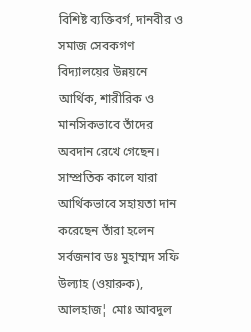বিশিষ্ট ব্যক্তিবর্গ, দানবীর ও সমাজ সেবকগণ বিদ্যালয়ের উন্নয়নে আর্থিক, শারীরিক ও মানসিকভাবে তাঁদের অবদান রেখে গেছেন। সাম্প্রতিক কালে যারা আর্থিকভাবে সহায়তা দান করেছেন তাঁরা হলেন সর্বজনাব ডঃ মুহাম্মদ সফি উল্যাহ (ওয়ারুক), আলহাজ¦ মোঃ আবদুল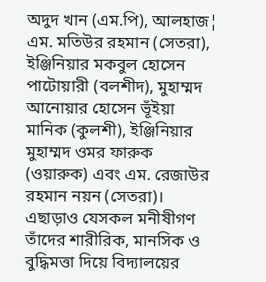অদুদ খান (এম.পি), আলহাজ¦ এম. মতিউর রহমান (সেতরা), ইঞ্জিনিয়ার মকবুল হোসেন পাটোয়ারী (বলশীদ), মুহাম্মদ আনোয়ার হোসেন ভূঁইয়া মানিক (কুলশী), ইঞ্জিনিয়ার মুহাম্মদ ওমর ফারুক (ওয়ারুক) এবং এম. রেজাউর রহমান নয়ন (সেতরা)। এছাড়াও যেসকল মনীষীগণ তাঁদের শারীরিক, মানসিক ও বুদ্ধিমত্তা দিয়ে বিদ্যালয়ের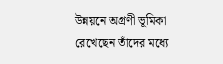উন্নয়নে অগ্রণী ভূমিকা রেখেছেন তাঁদের মধ্যে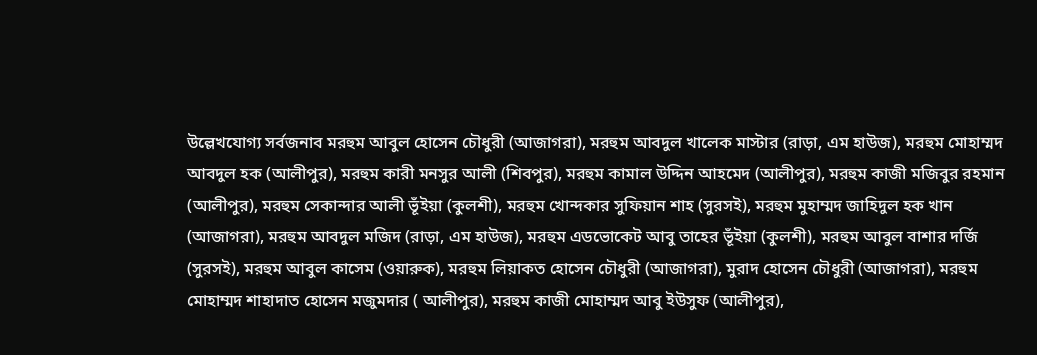উল্লেখযোগ্য সর্বজনাব মরহুম আবুল হোসেন চৌধুরী (আজাগরা), মরহুম আবদুল খালেক মাস্টার (রাড়া, এম হাউজ), মরহুম মোহাম্মদ আবদুল হক (আলীপুর), মরহুম কারী মনসুর আলী (শিবপুর), মরহুম কামাল উদ্দিন আহমেদ (আলীপুর), মরহুম কাজী মজিবুর রহমান (আলীপুর), মরহুম সেকান্দার আলী ভূঁইয়া (কুলশী), মরহুম খোন্দকার সুফিয়ান শাহ (সুরসই), মরহুম মুহাম্মদ জাহিদুল হক খান (আজাগরা), মরহুম আবদুল মজিদ (রাড়া, এম হাউজ), মরহুম এডভোকেট আবু তাহের ভূঁইয়া (কুলশী), মরহুম আবুল বাশার দর্জি (সুরসই), মরহুম আবুল কাসেম (ওয়ারুক), মরহুম লিয়াকত হোসেন চৌধুরী (আজাগরা), মুরাদ হোসেন চৌধুরী (আজাগরা), মরহুম মোহাম্মদ শাহাদাত হোসেন মজুমদার ( আলীপুর), মরহুম কাজী মোহাম্মদ আবু ইউসুফ (আলীপুর),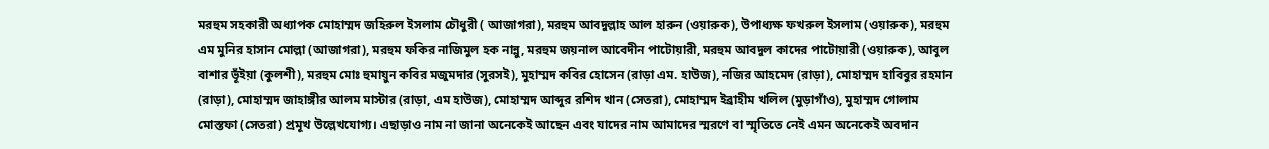মরহুম সহকারী অধ্যাপক মোহাম্মদ জহিরুল ইসলাম চৌধুরী ( আজাগরা), মরহুম আবদুল্লাহ আল হারুন (ওয়ারুক), উপাধ্যক্ষ ফখরুল ইসলাম (ওয়ারুক), মরহুম এম মুনির হাসান মোল্লা (আজাগরা), মরহুম ফকির নাজিমুল হক নান্নু, মরহুম জয়নাল আবেদীন পাটোয়ারী, মরহুম আবদুল কাদের পাটোয়ারী (ওয়ারুক), আবুল বাশার ভূঁইয়া (কুলশী), মরহুম মোঃ হুমায়ুন কবির মজুমদার (সুরসই), মুহাম্মদ কবির হোসেন (রাড়া এম. হাউজ), নজির আহমেদ (রাড়া), মোহাম্মদ হাবিবুর রহমান (রাড়া), মোহাম্মদ জাহাঙ্গীর আলম মাস্টার (রাড়া, এম হাউজ), মোহাম্মদ আব্দুর রশিদ খান (সেতরা), মোহাম্মদ ইব্রাহীম খলিল (মুড়াগাঁও), মুহাম্মদ গোলাম মোস্তফা (সেতরা) প্রমূখ উল্লেখযোগ্য। এছাড়াও নাম না জানা অনেকেই আছেন এবং যাদের নাম আমাদের স্মরণে বা স্মৃতিতে নেই এমন অনেকেই অবদান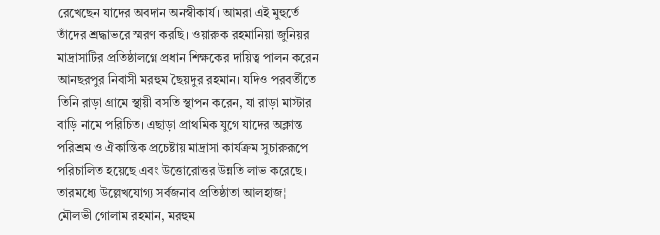রেখেছেন যাদের অবদান অনস্বীকার্য। আমরা এই মুহুর্তে তাঁদের শ্রদ্ধাভরে স্মরণ করছি। ওয়ারুক রহমানিয়া জুনিয়র মাদ্রাসাটির প্রতিষ্ঠালগ্নে প্রধান শিক্ষকের দায়িত্ব পালন করেন আনছরপুর নিবাসী মরহুম ছৈয়দুর রহমান। যদিও পরবর্তীতে তিনি রাড়া গ্রামে স্থায়ী বসতি স্থাপন করেন, যা রাড়া মাস্টার বাড়ি নামে পরিচিত। এছাড়া প্রাথমিক যুগে যাদের অক্লান্ত পরিশ্রম ও ঐকান্তিক প্রচেষ্টায় মাদ্রাসা কার্যক্রম সুচারুরূপে পরিচালিত হয়েছে এবং উত্তোরোত্তর উন্নতি লাভ করেছে। তারমধ্যে উল্লেখযোগ্য সর্বজনাব প্রতিষ্ঠাতা আলহাজ¦ মৌলভী গোলাম রহমান, মরহুম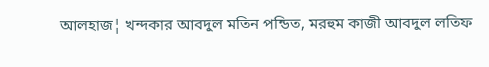আলহাজ¦ খন্দকার আবদুল মতিন পন্ডিত, মরহুম কাজী আবদুল লতিফ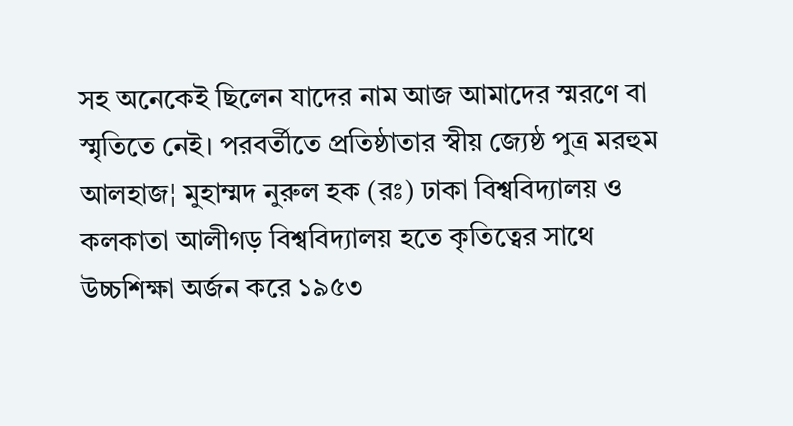সহ অনেকেই ছিলেন যাদের নাম আজ আমাদের স্মরণে বা স্মৃতিতে নেই। পরবর্তীতে প্রতিষ্ঠাতার স্বীয় জ্যেষ্ঠ পুত্র মরহুম আলহাজ¦ মুহাম্মদ নুরুল হক (রঃ) ঢাকা বিশ্ববিদ্যালয় ও কলকাতা আলীগড় বিশ্ববিদ্যালয় হতে কৃতিত্বের সাথে উচ্চশিক্ষা অর্জন করে ১৯৫৩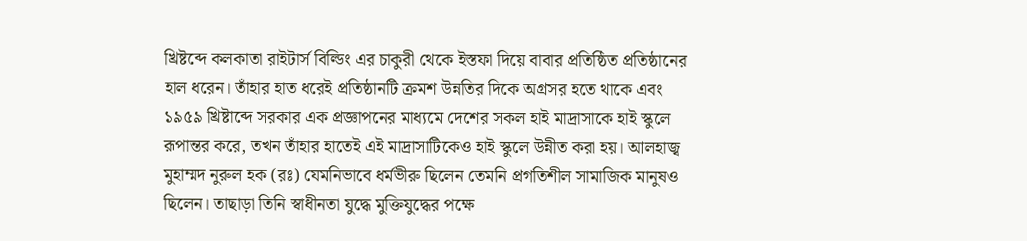খ্রিষ্টব্দে কলকাতা রাইটার্স বিল্ডিং এর চাকুরী থেকে ইস্তফা দিয়ে বাবার প্রতিষ্ঠিত প্রতিষ্ঠানের হাল ধরেন। তাঁহার হাত ধরেই প্রতিষ্ঠানটি ক্রমশ উন্নতির দিকে অগ্রসর হতে থাকে এবং ১৯৫৯ খ্রিষ্টাব্দে সরকার এক প্রজ্ঞাপনের মাধ্যমে দেশের সকল হাই মাদ্রাসাকে হাই স্কুলে রূপান্তর করে, তখন তাঁহার হাতেই এই মাদ্রাসাটিকেও হাই স্কুলে উন্নীত করা হয়। আলহাজ্ব মুহাম্মদ নুরুল হক (রঃ) যেমনিভাবে ধর্মভীরু ছিলেন তেমনি প্রগতিশীল সামাজিক মানুষও ছিলেন। তাছাড়া তিনি স্বাধীনতা যুদ্ধে মুক্তিযুদ্ধের পক্ষে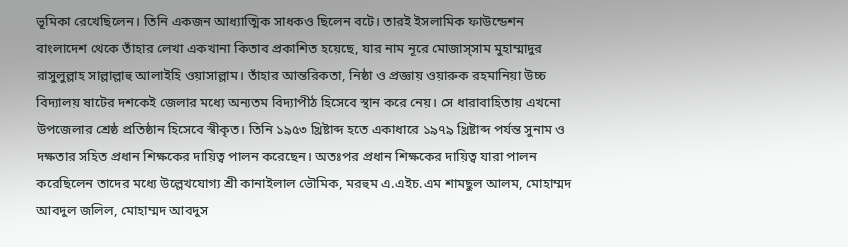ভূমিকা রেখেছিলেন। তিনি একজন আধ্যাত্মিক সাধকও ছিলেন বটে। তারই ইসলামিক ফাউন্ডেশন বাংলাদেশ থেকে তাঁহার লেখা একখানা কিতাব প্রকাশিত হয়েছে, যার নাম নূরে মোজাস্সাম মুহাম্মাদুর রাসুলুল্লাহ সাল্লাল্লাহু আলাইহি ওয়াসাল্লাম। তাঁহার আন্তরিকতা, নিষ্ঠা ও প্রজ্ঞায় ওয়ারুক রহমানিয়া উচ্চ বিদ্যালয় ষাটের দশকেই জেলার মধ্যে অন্যতম বিদ্যাপীঠ হিসেবে স্থান করে নেয়। সে ধারাবাহিতায় এখনো উপজেলার শ্রেষ্ঠ প্রতিষ্ঠান হিসেবে স্বীকৃত। তিনি ১৯৫৩ খ্রিষ্টাব্দ হতে একাধারে ১৯৭৯ খ্রিষ্টাব্দ পর্যন্ত সুনাম ও দক্ষতার সহিত প্রধান শিক্ষকের দায়িত্ব পালন করেছেন। অতঃপর প্রধান শিক্ষকের দায়িত্ব যারা পালন করেছিলেন তাদের মধ্যে উল্লেখযোগ্য শ্রী কানাইলাল ভৌমিক, মরহুম এ.এইচ.এম শামছুল আলম, মোহাম্মদ আবদুল জলিল, মোহাম্মদ আবদুস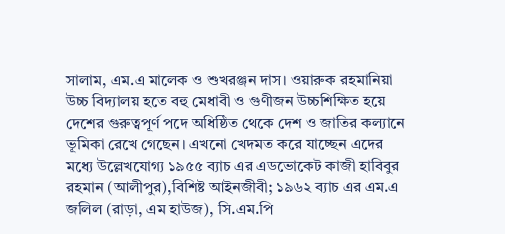সালাম, এম.এ মালেক ও শুখরঞ্জন দাস। ওয়ারুক রহমানিয়া উচ্চ বিদ্যালয় হতে বহু মেধাবী ও গুণীজন উচ্চশিক্ষিত হয়ে দেশের গুরুত্বপূর্ণ পদে অধিষ্ঠিত থেকে দেশ ও জাতির কল্যানে ভূমিকা রেখে গেছেন। এখনো খেদমত করে যাচ্ছেন এদের মধ্যে উল্লেখযোগ্য ১৯৫৫ ব্যাচ এর এডভোকেট কাজী হাবিবুর রহমান (আলীপুর),বিশিষ্ট আইনজীবী; ১৯৬২ ব্যাচ এর এম.এ জলিল (রাড়া, এম হাউজ), সি.এম.পি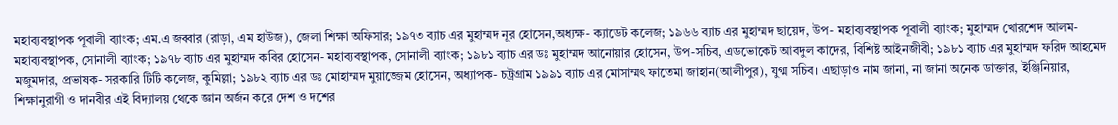মহাব্যবস্থাপক পূবালী ব্যাংক; এম.এ জব্বার (রাড়া, এম হাউজ), জেলা শিক্ষা অফিসার; ১৯৭৩ ব্যাচ এর মুহাম্মদ নূর হোসেন,অধ্যক্ষ- ক্যাডেট কলেজ; ১৯৬৬ ব্যাচ এর মুহাম্মদ ছায়েদ, উপ- মহাব্যবস্থাপক পূবালী ব্যাংক; মুহাম্মদ খোরশেদ আলম- মহাব্যবস্থাপক, সোনালী ব্যাংক; ১৯৭৮ ব্যাচ এর মুহাম্মদ কবির হোসেন- মহাব্যবস্থাপক, সোনালী ব্যাংক; ১৯৮১ ব্যাচ এর ডঃ মুহাম্মদ আনোয়ার হোসেন, উপ-সচিব, এডভোকেট আবদুল কাদের, বিশিষ্ট আইনজীবী; ১৯৮১ ব্যাচ এর মুহাম্মদ ফরিদ আহমেদ মজুমদার, প্রভাষক- সরকারি টিটি কলেজ, কুমিল্লা; ১৯৮২ ব্যাচ এর ডঃ মোহাম্মদ মুয়াজ্জেম হোসেন, অধ্যাপক- চট্রগ্রাম ১৯৯১ ব্যাচ এর মোসাম্মৎ ফাতেমা জাহান(আলীপুর), যুগ্ম সচিব। এছাড়াও নাম জানা, না জানা অনেক ডাক্তার, ইঞ্জিনিয়ার, শিক্ষানুরাগী ও দানবীর এই বিদ্যালয় থেকে জ্ঞান অর্জন করে দেশ ও দশের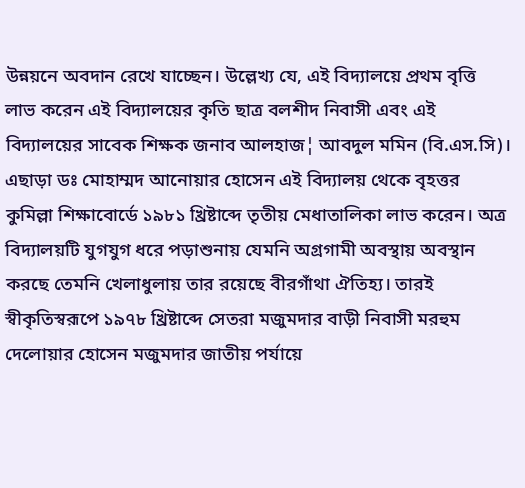উন্নয়নে অবদান রেখে যাচ্ছেন। উল্লেখ্য যে, এই বিদ্যালয়ে প্রথম বৃত্তি লাভ করেন এই বিদ্যালয়ের কৃতি ছাত্র বলশীদ নিবাসী এবং এই বিদ্যালয়ের সাবেক শিক্ষক জনাব আলহাজ¦ আবদুল মমিন (বি.এস.সি)। এছাড়া ডঃ মোহাম্মদ আনোয়ার হোসেন এই বিদ্যালয় থেকে বৃহত্তর কুমিল্লা শিক্ষাবোর্ডে ১৯৮১ খ্রিষ্টাব্দে তৃতীয় মেধাতালিকা লাভ করেন। অত্র বিদ্যালয়টি যুগযুগ ধরে পড়াশুনায় যেমনি অগ্রগামী অবস্থায় অবস্থান করছে তেমনি খেলাধুলায় তার রয়েছে বীরগাঁথা ঐতিহ্য। তারই স্বীকৃতিস্বরূপে ১৯৭৮ খ্রিষ্টাব্দে সেতরা মজুমদার বাড়ী নিবাসী মরহুম দেলোয়ার হোসেন মজুমদার জাতীয় পর্যায়ে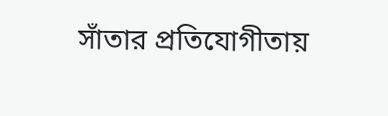সাঁতার প্রতিযোগীতায়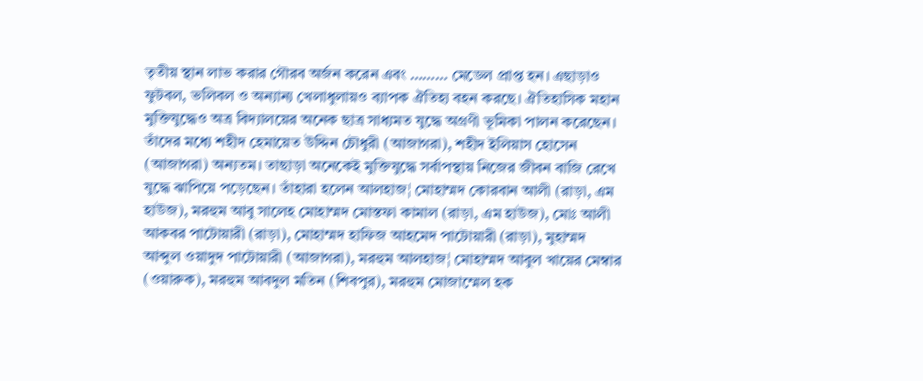তৃতীয় স্থান লাভ করার গৌরব অর্জন করেন এবং ……… মেডেল প্রাপ্ত হন। এছাড়াও ফুটবল, ভলিবল ও অন্যান্য খেলাধুলায়ও ব্যাপক ঐতিহ্য বহন করছে। ঐতিহাসিক মহান মুক্তিযুদ্ধেও অত্র বিদ্যালয়ের অনেক ছাত্র সাধ্যমত যুদ্ধে অগ্রণী ভূমিকা পালন করেছেন। তাঁদের মধ্যে শহীদ হেমায়েত উদ্দিন চৌধুরী (আজাগরা), শহীদ ইলিয়াস হোসেন (আজাগরা) অন্যতম। তাছাড়া অনেকেই মুক্তিযুদ্ধে সর্বাপস্থায় নিজের জীবন বাজি রেখে যুদ্ধে ঝাপিয়ে পড়েছেন। তাঁহারা হলেন আলহাজ¦ মোহাম্মদ কোরবান আলী (রাড়া, এম হাউজ), মরহুম আবু সালেহ মোহাম্মদ মোস্তফা কামাল (রাড়া, এম হাউজ), মোঃ আলী আকবর পাটোয়ারী (রাড়া), মোহাম্মদ হাফিজ আহমেদ পাটোয়ারী (রাড়া), মুহাম্মদ আব্দুল ওয়াদুদ পাটোয়ারী (আজাগরা), মরহুম আলহাজ¦ মোহাম্মদ আবুল খায়ের মেম্বার (ওয়ারুক), মরহুম আবদুল মতিন (শিবপুর), মরহুম মোজাম্মেল হক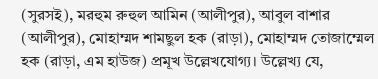(সুরসই), মরহুম রুহুল আমিন (আলীপুর), আবুল বাশার (আলীপুর), মোহাম্মদ শামছুল হক (রাড়া), মোহাম্মদ তোজাম্মেল হক (রাড়া, এম হাউজ) প্রমূখ উল্লেখযোগ্য। উল্লেখ্য যে,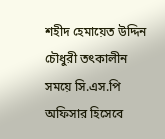শহীদ হেমায়েত উদ্দিন চৌধুরী তৎকালীন সময়ে সি.এস.পি অফিসার হিসেবে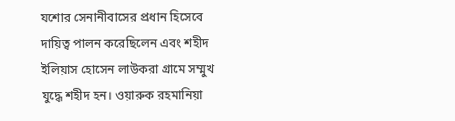যশোর সেনানীবাসের প্রধান হিসেবে দায়িত্ব পালন করেছিলেন এবং শহীদ ইলিয়াস হোসেন লাউকরা গ্রামে সম্মুখ যুদ্ধে শহীদ হন। ওয়ারুক রহমানিয়া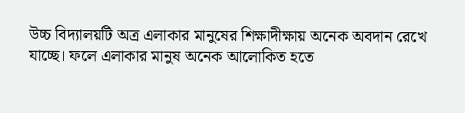উচ্চ বিদ্যালয়টি অত্র এলাকার মানুষের শিক্ষাদীক্ষায় অনেক অবদান রেখে যাচ্ছে। ফলে এলাকার মানুষ অনেক আলোকিত হতে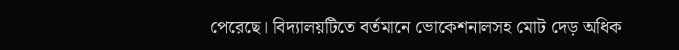পেরেছে। বিদ্যালয়টিতে বর্তমানে ভোকেশনালসহ মোট দেড় অধিক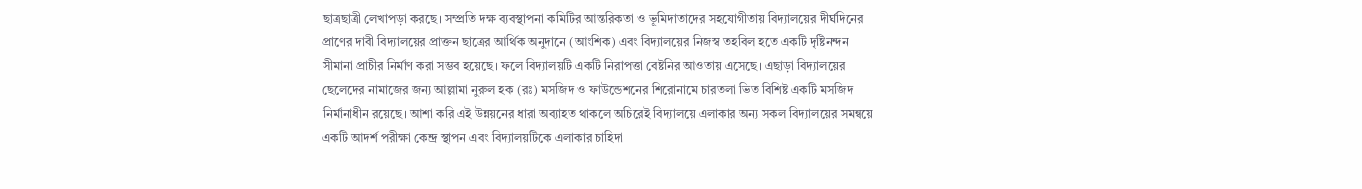ছাত্রছাত্রী লেখাপড়া করছে। সম্প্রতি দক্ষ ব্যবস্থাপনা কমিটির আন্তরিকতা ও ভূমিদাতাদের সহযোগীতায় বিদ্যালয়ের দীর্ঘদিনের প্রাণের দাবী বিদ্যালয়ের প্রাক্তন ছাত্রের আর্থিক অনুদানে (আংশিক) এবং বিদ্যালয়ের নিজস্ব তহবিল হতে একটি দৃষ্টিনন্দন সীমানা প্রাচীর নির্মাণ করা সম্ভব হয়েছে। ফলে বিদ্যালয়টি একটি নিরাপত্তা বেষ্টনির আওতায় এসেছে। এছাড়া বিদ্যালয়ের ছেলেদের নামাজের জন্য আল্লামা নুরুল হক (রঃ) মসজিদ ও ফাউন্ডেশনের শিরোনামে চারতলা ভিত বিশিষ্ট একটি মসজিদ নির্মানাধীন রয়েছে। আশা করি এই উন্নয়নের ধারা অব্যাহত থাকলে অচিরেই বিদ্যালয়ে এলাকার অন্য সকল বিদ্যালয়ের সমন্বয়ে একটি আদর্শ পরীক্ষা কেন্দ্র স্থাপন এবং বিদ্যালয়টিকে এলাকার চাহিদা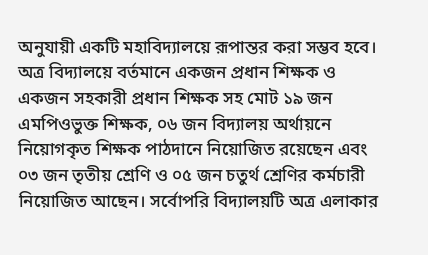অনুযায়ী একটি মহাবিদ্যালয়ে রূপান্তর করা সম্ভব হবে। অত্র বিদ্যালয়ে বর্তমানে একজন প্রধান শিক্ষক ও একজন সহকারী প্রধান শিক্ষক সহ মোট ১৯ জন এমপিওভুক্ত শিক্ষক, ০৬ জন বিদ্যালয় অর্থায়নে নিয়োগকৃত শিক্ষক পাঠদানে নিয়োজিত রয়েছেন এবং ০৩ জন তৃতীয় শ্রেণি ও ০৫ জন চতুর্থ শ্রেণির কর্মচারী নিয়োজিত আছেন। সর্বোপরি বিদ্যালয়টি অত্র এলাকার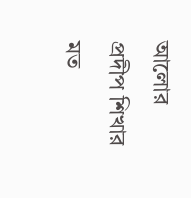আলোর প্রদীপ শিখার মত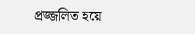প্রজ্জলিত হয়ে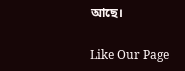আছে।

Like Our Page